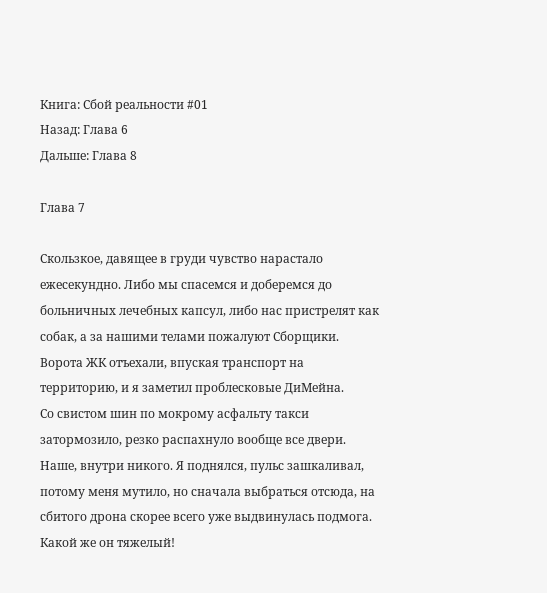Книга: Сбой реальности #01
Назад: Глава 6
Дальше: Глава 8

Глава 7

Скользкое, давящее в груди чувство нарастало ежесекундно. Либо мы спасемся и доберемся до больничных лечебных капсул, либо нас пристрелят как собак, а за нашими телами пожалуют Сборщики. Ворота ЖК отъехали, впуская транспорт на территорию, и я заметил проблесковые ДиМейна.
Со свистом шин по мокрому асфальту такси затормозило, резко распахнуло вообще все двери. Наше, внутри никого. Я поднялся, пульс зашкаливал, потому меня мутило, но сначала выбраться отсюда, на сбитого дрона скорее всего уже выдвинулась подмога. Какой же он тяжелый!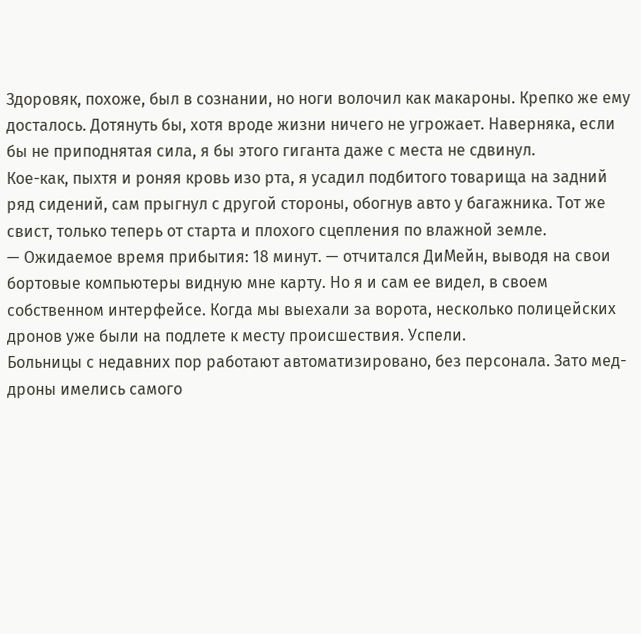Здоровяк, похоже, был в сознании, но ноги волочил как макароны. Крепко же ему досталось. Дотянуть бы, хотя вроде жизни ничего не угрожает. Наверняка, если бы не приподнятая сила, я бы этого гиганта даже с места не сдвинул.
Кое-как, пыхтя и роняя кровь изо рта, я усадил подбитого товарища на задний ряд сидений, сам прыгнул с другой стороны, обогнув авто у багажника. Тот же свист, только теперь от старта и плохого сцепления по влажной земле.
— Ожидаемое время прибытия: 18 минут. — отчитался ДиМейн, выводя на свои бортовые компьютеры видную мне карту. Но я и сам ее видел, в своем собственном интерфейсе. Когда мы выехали за ворота, несколько полицейских дронов уже были на подлете к месту происшествия. Успели.
Больницы с недавних пор работают автоматизировано, без персонала. Зато мед-дроны имелись самого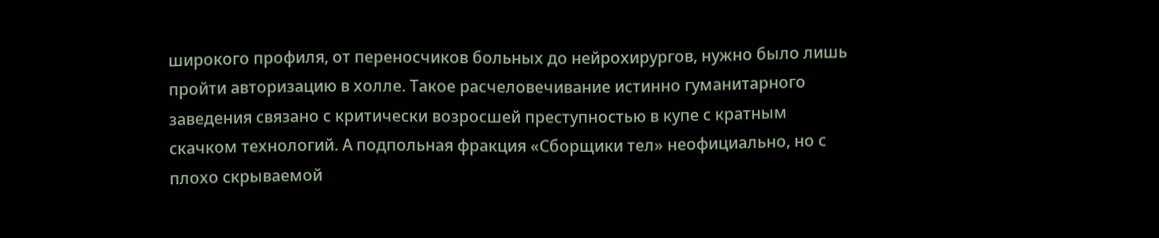широкого профиля, от переносчиков больных до нейрохирургов, нужно было лишь пройти авторизацию в холле. Такое расчеловечивание истинно гуманитарного заведения связано с критически возросшей преступностью в купе с кратным скачком технологий. А подпольная фракция «Сборщики тел» неофициально, но с плохо скрываемой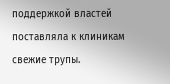поддержкой властей поставляла к клиникам свежие трупы.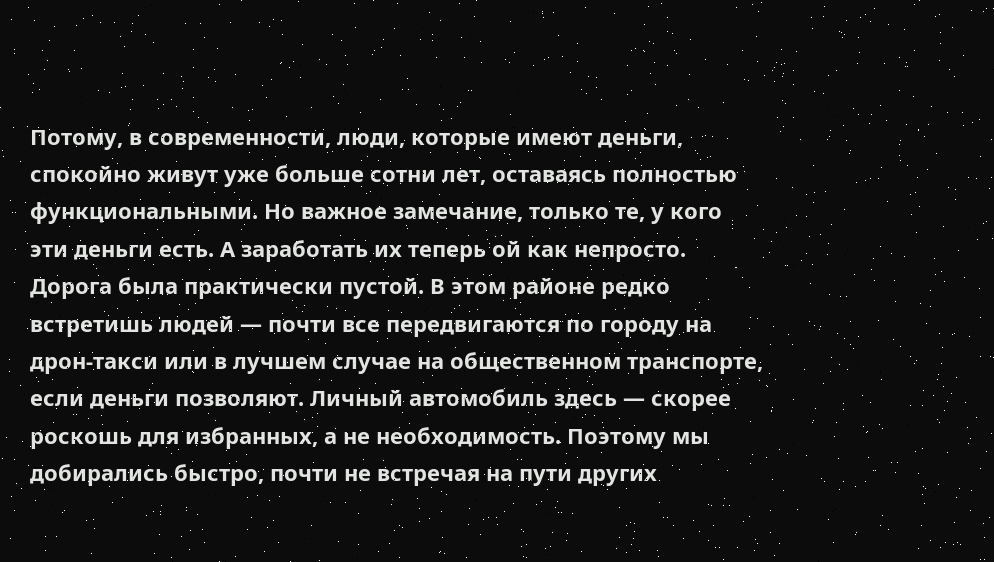Потому, в современности, люди, которые имеют деньги, спокойно живут уже больше сотни лет, оставаясь полностью функциональными. Но важное замечание, только те, у кого эти деньги есть. А заработать их теперь ой как непросто.
Дорога была практически пустой. В этом районе редко встретишь людей — почти все передвигаются по городу на дрон-такси или в лучшем случае на общественном транспорте, если деньги позволяют. Личный автомобиль здесь — скорее роскошь для избранных, а не необходимость. Поэтому мы добирались быстро, почти не встречая на пути других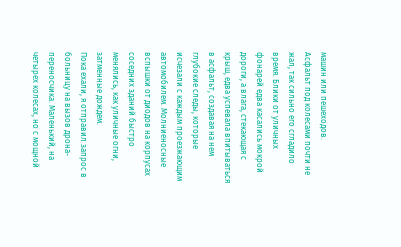машин или пешеходов.
Асфальт под колесами почти не жал, так сильно его сгладило время. Блики от уличных фонарей едва касались мокрой дороги, а влага, стекающая с крыш, едва успевала впитываться в асфальт, создавая на нем глубокие следы, которые исчезали с каждым проезжающим автомобилем. Молниеносные вспышки от диодов на корпусах соседних зданий быстро менялись, как уличные огни, затменные дождем.
Пока ехали, я отправил запрос в больницу на вызов дрона-переносчика. Маленький, на четырех колесах, но с мощной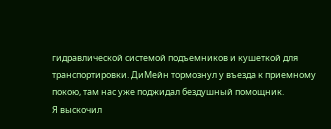гидравлической системой подъемников и кушеткой для транспортировки. ДиМейн тормознул у въезда к приемному покою, там нас уже поджидал бездушный помощник.
Я выскочил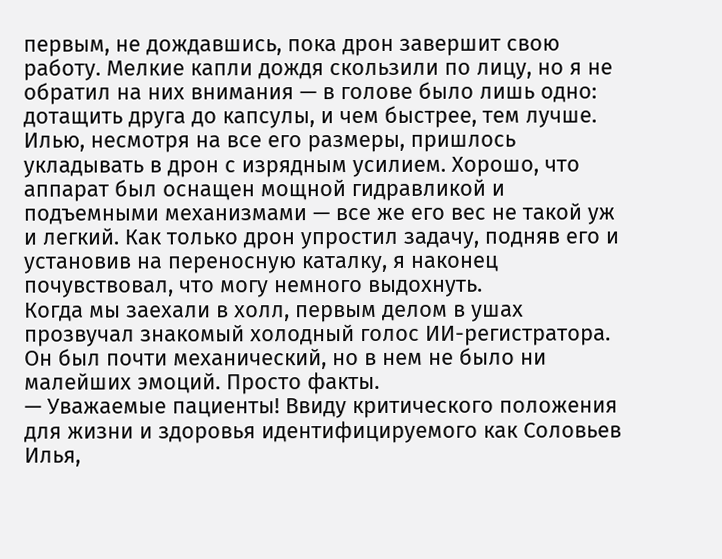первым, не дождавшись, пока дрон завершит свою работу. Мелкие капли дождя скользили по лицу, но я не обратил на них внимания — в голове было лишь одно: дотащить друга до капсулы, и чем быстрее, тем лучше.
Илью, несмотря на все его размеры, пришлось укладывать в дрон с изрядным усилием. Хорошо, что аппарат был оснащен мощной гидравликой и подъемными механизмами — все же его вес не такой уж и легкий. Как только дрон упростил задачу, подняв его и установив на переносную каталку, я наконец почувствовал, что могу немного выдохнуть.
Когда мы заехали в холл, первым делом в ушах прозвучал знакомый холодный голос ИИ-регистратора. Он был почти механический, но в нем не было ни малейших эмоций. Просто факты.
— Уважаемые пациенты! Ввиду критического положения для жизни и здоровья идентифицируемого как Соловьев Илья,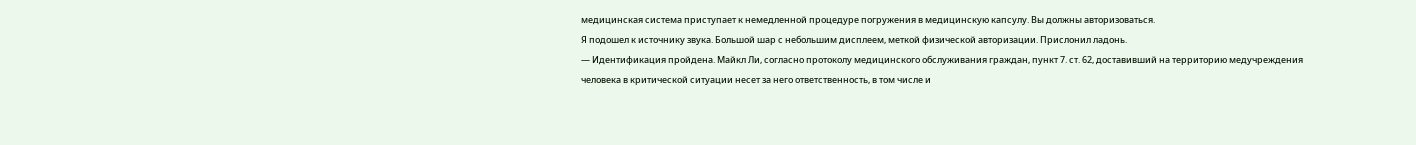медицинская система приступает к немедленной процедуре погружения в медицинскую капсулу. Вы должны авторизоваться.
Я подошел к источнику звука. Большой шар с небольшим дисплеем, меткой физической авторизации. Прислонил ладонь.
— Идентификация пройдена. Майкл Ли, согласно протоколу медицинского обслуживания граждан, пункт 7. ст. 62, доставивший на территорию медучреждения человека в критической ситуации несет за него ответственность, в том числе и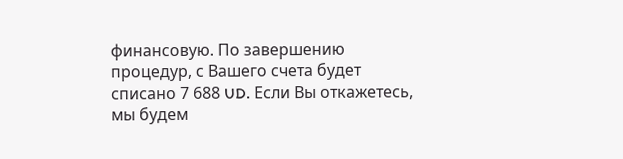финансовую. По завершению процедур, с Вашего счета будет списано 7 688 UD. Если Вы откажетесь, мы будем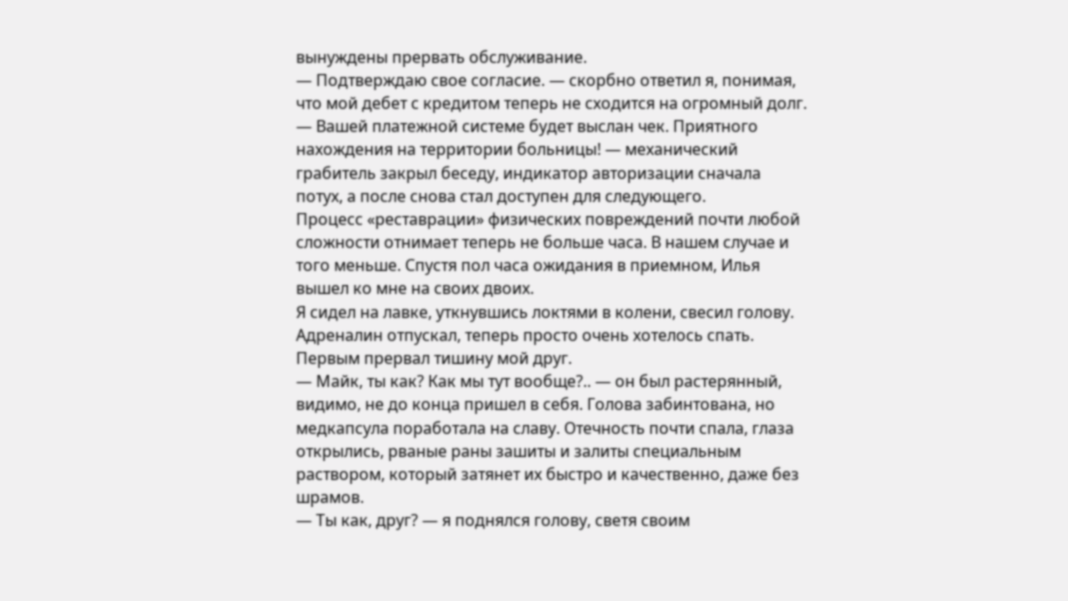вынуждены прервать обслуживание.
— Подтверждаю свое согласие. — скорбно ответил я, понимая, что мой дебет с кредитом теперь не сходится на огромный долг.
— Вашей платежной системе будет выслан чек. Приятного нахождения на территории больницы! — механический грабитель закрыл беседу, индикатор авторизации сначала потух, а после снова стал доступен для следующего.
Процесс «реставрации» физических повреждений почти любой сложности отнимает теперь не больше часа. В нашем случае и того меньше. Спустя пол часа ожидания в приемном, Илья вышел ко мне на своих двоих.
Я сидел на лавке, уткнувшись локтями в колени, свесил голову. Адреналин отпускал, теперь просто очень хотелось спать. Первым прервал тишину мой друг.
— Майк, ты как? Как мы тут вообще?.. — он был растерянный, видимо, не до конца пришел в себя. Голова забинтована, но медкапсула поработала на славу. Отечность почти спала, глаза открылись, рваные раны зашиты и залиты специальным раствором, который затянет их быстро и качественно, даже без шрамов.
— Ты как, друг? — я поднялся голову, светя своим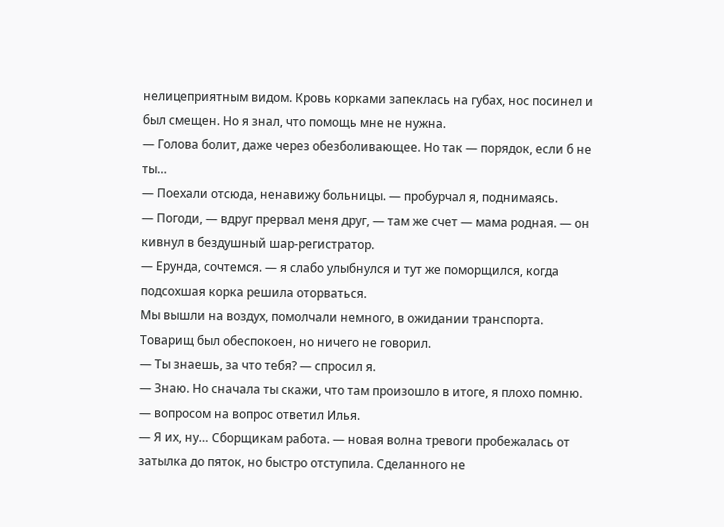нелицеприятным видом. Кровь корками запеклась на губах, нос посинел и был смещен. Но я знал, что помощь мне не нужна.
— Голова болит, даже через обезболивающее. Но так — порядок, если б не ты…
— Поехали отсюда, ненавижу больницы. — пробурчал я, поднимаясь.
— Погоди, — вдруг прервал меня друг, — там же счет — мама родная. — он кивнул в бездушный шар-регистратор.
— Ерунда, сочтемся. — я слабо улыбнулся и тут же поморщился, когда подсохшая корка решила оторваться.
Мы вышли на воздух, помолчали немного, в ожидании транспорта. Товарищ был обеспокоен, но ничего не говорил.
— Ты знаешь, за что тебя? — спросил я.
— Знаю. Но сначала ты скажи, что там произошло в итоге, я плохо помню. — вопросом на вопрос ответил Илья.
— Я их, ну… Сборщикам работа. — новая волна тревоги пробежалась от затылка до пяток, но быстро отступила. Сделанного не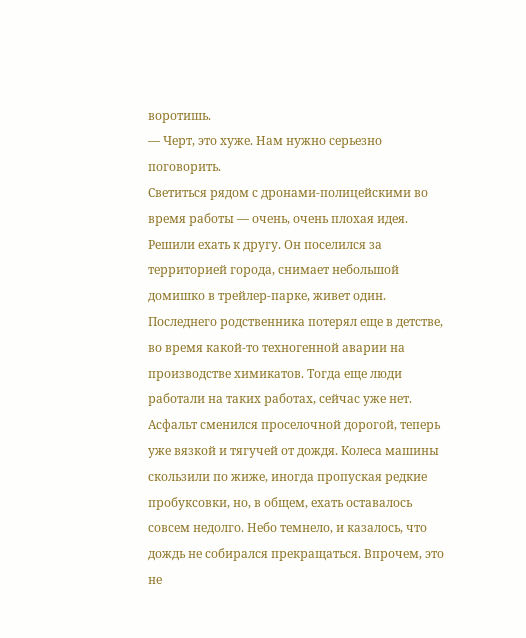воротишь.
— Черт, это хуже. Нам нужно серьезно поговорить.
Светиться рядом с дронами-полицейскими во время работы — очень, очень плохая идея. Решили ехать к другу. Он поселился за территорией города, снимает небольшой домишко в трейлер-парке, живет один. Последнего родственника потерял еще в детстве, во время какой-то техногенной аварии на производстве химикатов. Тогда еще люди работали на таких работах, сейчас уже нет.
Асфальт сменился проселочной дорогой, теперь уже вязкой и тягучей от дождя. Колеса машины скользили по жиже, иногда пропуская редкие пробуксовки, но, в общем, ехать оставалось совсем недолго. Небо темнело, и казалось, что дождь не собирался прекращаться. Впрочем, это не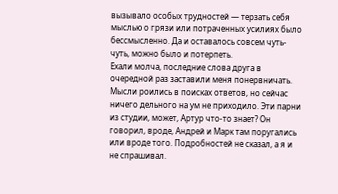вызывало особых трудностей — терзать себя мыслью о грязи или потраченных усилиях было бессмысленно. Да и оставалось совсем чуть-чуть, можно было и потерпеть.
Ехали молча, последние слова друга в очередной раз заставили меня понервничать. Мысли роились в поисках ответов, но сейчас ничего дельного на ум не приходило. Эти парни из студии, может, Артур что-то знает? Он говорил, вроде, Андрей и Марк там поругались или вроде того. Подробностей не сказал, а я и не спрашивал.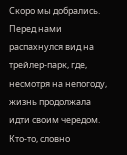Скоро мы добрались. Перед нами распахнулся вид на трейлер-парк, где, несмотря на непогоду, жизнь продолжала идти своим чередом. Кто-то, словно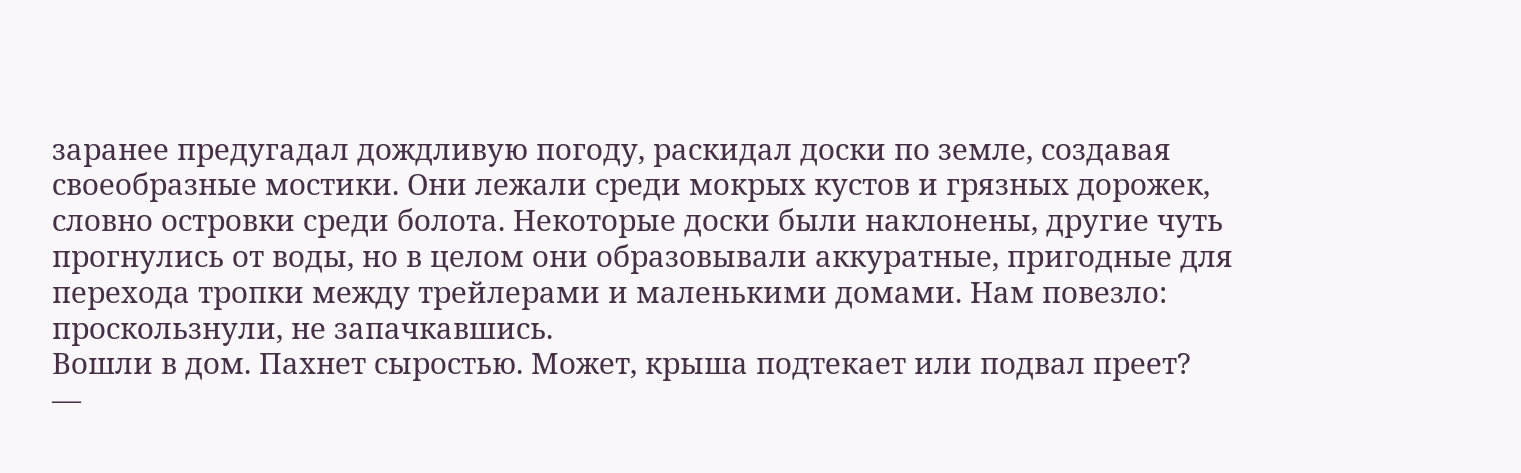заранее предугадал дождливую погоду, раскидал доски по земле, создавая своеобразные мостики. Они лежали среди мокрых кустов и грязных дорожек, словно островки среди болота. Некоторые доски были наклонены, другие чуть прогнулись от воды, но в целом они образовывали аккуратные, пригодные для перехода тропки между трейлерами и маленькими домами. Нам повезло: проскользнули, не запачкавшись.
Вошли в дом. Пахнет сыростью. Может, крыша подтекает или подвал преет?
—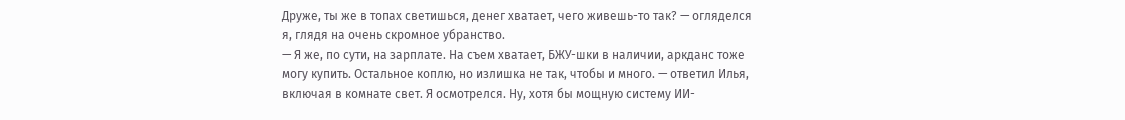Друже, ты же в топах светишься, денег хватает, чего живешь-то так? — огляделся я, глядя на очень скромное убранство.
— Я же, по сути, на зарплате. На съем хватает, БЖУ-шки в наличии, аркданс тоже могу купить. Остальное коплю, но излишка не так, чтобы и много. — ответил Илья, включая в комнате свет. Я осмотрелся. Ну, хотя бы мощную систему ИИ-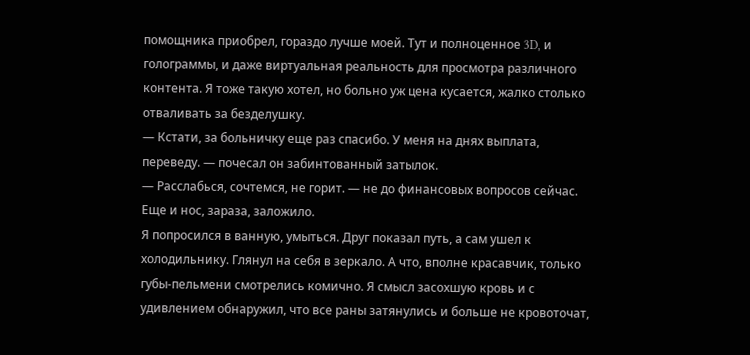помощника приобрел, гораздо лучше моей. Тут и полноценное 3D, и голограммы, и даже виртуальная реальность для просмотра различного контента. Я тоже такую хотел, но больно уж цена кусается, жалко столько отваливать за безделушку.
— Кстати, за больничку еще раз спасибо. У меня на днях выплата, переведу. — почесал он забинтованный затылок.
— Расслабься, сочтемся, не горит. — не до финансовых вопросов сейчас. Еще и нос, зараза, заложило.
Я попросился в ванную, умыться. Друг показал путь, а сам ушел к холодильнику. Глянул на себя в зеркало. А что, вполне красавчик, только губы-пельмени смотрелись комично. Я смысл засохшую кровь и с удивлением обнаружил, что все раны затянулись и больше не кровоточат,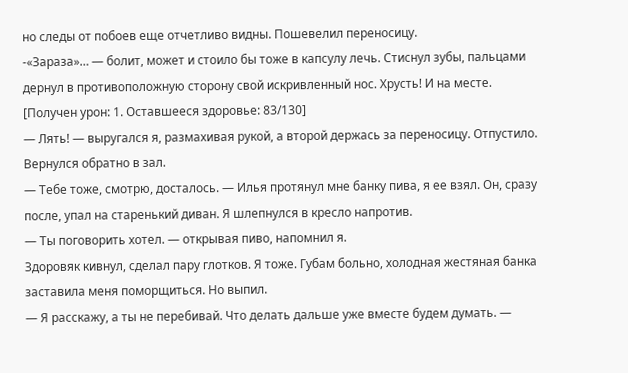но следы от побоев еще отчетливо видны. Пошевелил переносицу.
-«Зараза»… — болит, может и стоило бы тоже в капсулу лечь. Стиснул зубы, пальцами дернул в противоположную сторону свой искривленный нос. Хрусть! И на месте.
[Получен урон: 1. Оставшееся здоровье: 83/130]
— Лять! — выругался я, размахивая рукой, а второй держась за переносицу. Отпустило. Вернулся обратно в зал.
— Тебе тоже, смотрю, досталось. — Илья протянул мне банку пива, я ее взял. Он, сразу после, упал на старенький диван. Я шлепнулся в кресло напротив.
— Ты поговорить хотел. — открывая пиво, напомнил я.
Здоровяк кивнул, сделал пару глотков. Я тоже. Губам больно, холодная жестяная банка заставила меня поморщиться. Но выпил.
— Я расскажу, а ты не перебивай. Что делать дальше уже вместе будем думать. —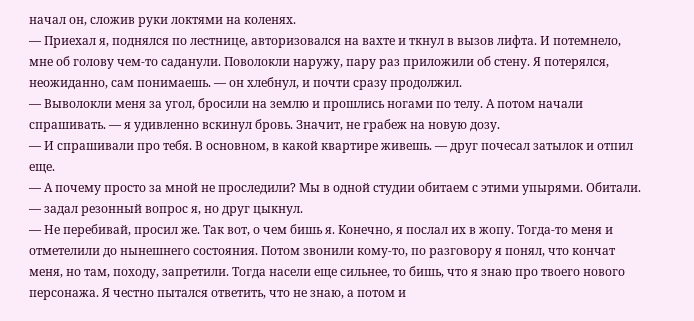начал он, сложив руки локтями на коленях.
— Приехал я, поднялся по лестнице, авторизовался на вахте и ткнул в вызов лифта. И потемнело, мне об голову чем-то саданули. Поволокли наружу, пару раз приложили об стену. Я потерялся, неожиданно, сам понимаешь. — он хлебнул, и почти сразу продолжил.
— Выволокли меня за угол, бросили на землю и прошлись ногами по телу. А потом начали спрашивать. — я удивленно вскинул бровь. Значит, не грабеж на новую дозу.
— И спрашивали про тебя. В основном, в какой квартире живешь. — друг почесал затылок и отпил еще.
— А почему просто за мной не проследили? Мы в одной студии обитаем с этими упырями. Обитали. — задал резонный вопрос я, но друг цыкнул.
— Не перебивай, просил же. Так вот, о чем бишь я. Конечно, я послал их в жопу. Тогда-то меня и отметелили до нынешнего состояния. Потом звонили кому-то, по разговору я понял, что кончат меня, но там, походу, запретили. Тогда насели еще сильнее, то бишь, что я знаю про твоего нового персонажа. Я честно пытался ответить, что не знаю, а потом и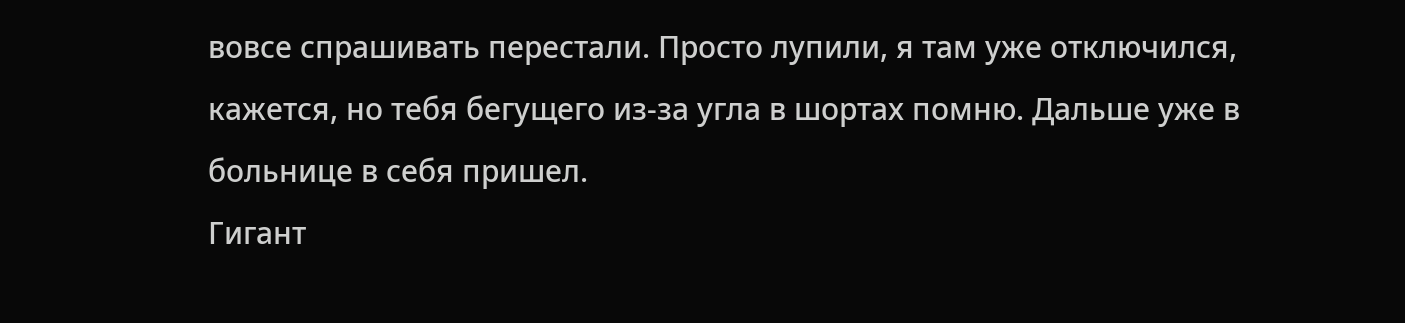вовсе спрашивать перестали. Просто лупили, я там уже отключился, кажется, но тебя бегущего из-за угла в шортах помню. Дальше уже в больнице в себя пришел.
Гигант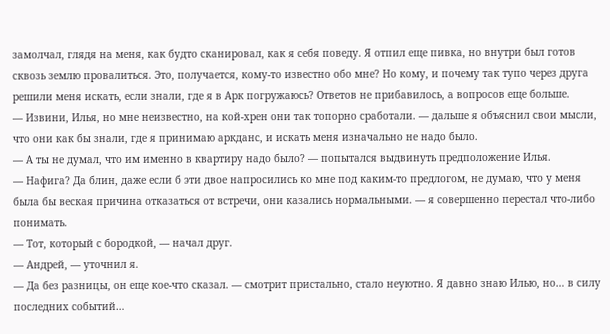замолчал, глядя на меня, как будто сканировал, как я себя поведу. Я отпил еще пивка, но внутри был готов сквозь землю провалиться. Это, получается, кому-то известно обо мне? Но кому, и почему так тупо через друга решили меня искать, если знали, где я в Арк погружаюсь? Ответов не прибавилось, а вопросов еще больше.
— Извини, Илья, но мне неизвестно, на кой-хрен они так топорно сработали. — дальше я объяснил свои мысли, что они как бы знали, где я принимаю аркданс, и искать меня изначально не надо было.
— А ты не думал, что им именно в квартиру надо было? — попытался выдвинуть предположение Илья.
— Нафига? Да блин, даже если б эти двое напросились ко мне под каким-то предлогом, не думаю, что у меня была бы веская причина отказаться от встречи, они казались нормальными. — я совершенно перестал что-либо понимать.
— Тот, который с бородкой, — начал друг.
— Андрей, — уточнил я.
— Да без разницы, он еще кое-что сказал. — смотрит пристально, стало неуютно. Я давно знаю Илью, но… в силу последних событий…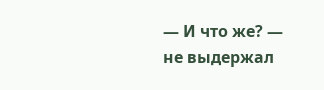— И что же? — не выдержал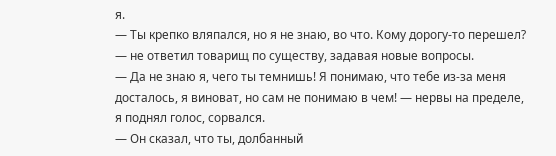я.
— Ты крепко вляпался, но я не знаю, во что. Кому дорогу-то перешел? — не ответил товарищ по существу, задавая новые вопросы.
— Да не знаю я, чего ты темнишь! Я понимаю, что тебе из-за меня досталось, я виноват, но сам не понимаю в чем! — нервы на пределе, я поднял голос, сорвался.
— Он сказал, что ты, долбанный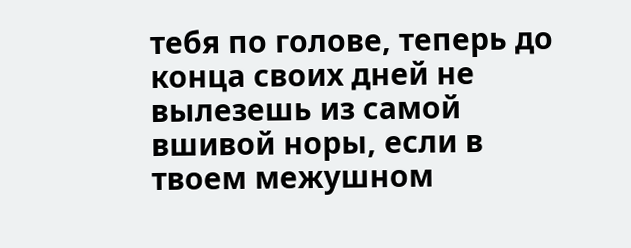тебя по голове, теперь до конца своих дней не вылезешь из самой вшивой норы, если в твоем межушном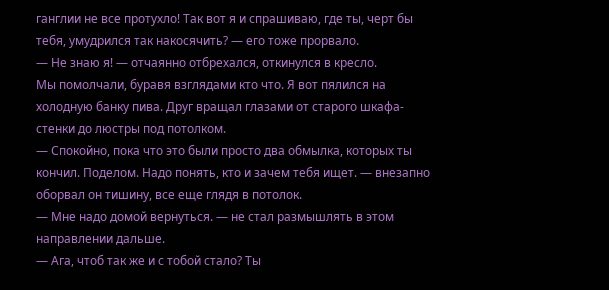ганглии не все протухло! Так вот я и спрашиваю, где ты, черт бы тебя, умудрился так накосячить? — его тоже прорвало.
— Не знаю я! — отчаянно отбрехался, откинулся в кресло.
Мы помолчали, буравя взглядами кто что. Я вот пялился на холодную банку пива. Друг вращал глазами от старого шкафа-стенки до люстры под потолком.
— Спокойно, пока что это были просто два обмылка, которых ты кончил. Поделом. Надо понять, кто и зачем тебя ищет. — внезапно оборвал он тишину, все еще глядя в потолок.
— Мне надо домой вернуться. — не стал размышлять в этом направлении дальше.
— Ага, чтоб так же и с тобой стало? Ты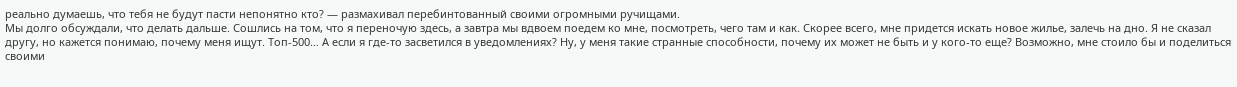реально думаешь, что тебя не будут пасти непонятно кто? — размахивал перебинтованный своими огромными ручищами.
Мы долго обсуждали, что делать дальше. Сошлись на том, что я переночую здесь, а завтра мы вдвоем поедем ко мне, посмотреть, чего там и как. Скорее всего, мне придется искать новое жилье, залечь на дно. Я не сказал другу, но кажется понимаю, почему меня ищут. Топ-500… А если я где-то засветился в уведомлениях? Ну, у меня такие странные способности, почему их может не быть и у кого-то еще? Возможно, мне стоило бы и поделиться своими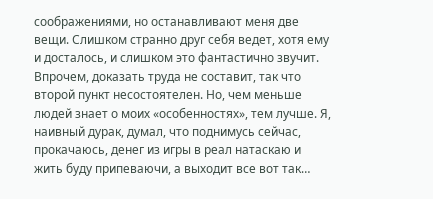соображениями, но останавливают меня две вещи. Слишком странно друг себя ведет, хотя ему и досталось, и слишком это фантастично звучит. Впрочем, доказать труда не составит, так что второй пункт несостоятелен. Но, чем меньше людей знает о моих «особенностях», тем лучше. Я, наивный дурак, думал, что поднимусь сейчас, прокачаюсь, денег из игры в реал натаскаю и жить буду припеваючи, а выходит все вот так…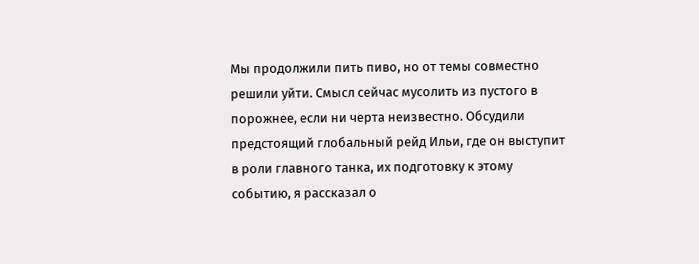Мы продолжили пить пиво, но от темы совместно решили уйти. Смысл сейчас мусолить из пустого в порожнее, если ни черта неизвестно. Обсудили предстоящий глобальный рейд Ильи, где он выступит в роли главного танка, их подготовку к этому событию, я рассказал о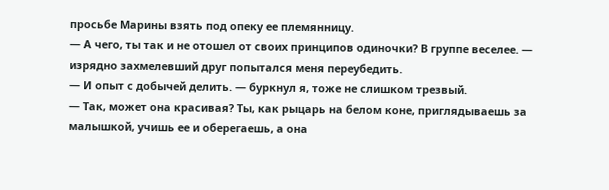просьбе Марины взять под опеку ее племянницу.
— А чего, ты так и не отошел от своих принципов одиночки? В группе веселее. — изрядно захмелевший друг попытался меня переубедить.
— И опыт с добычей делить. — буркнул я, тоже не слишком трезвый.
— Так, может она красивая? Ты, как рыцарь на белом коне, приглядываешь за малышкой, учишь ее и оберегаешь, а она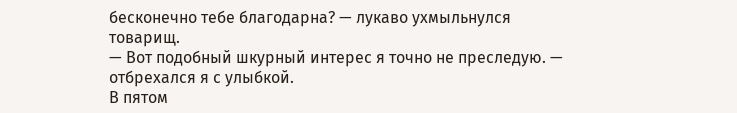бесконечно тебе благодарна? — лукаво ухмыльнулся товарищ.
— Вот подобный шкурный интерес я точно не преследую. — отбрехался я с улыбкой.
В пятом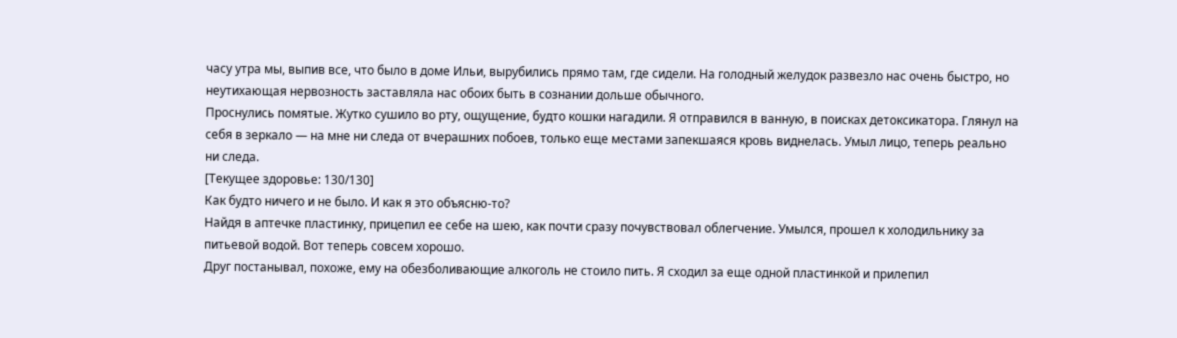часу утра мы, выпив все, что было в доме Ильи, вырубились прямо там, где сидели. На голодный желудок развезло нас очень быстро, но неутихающая нервозность заставляла нас обоих быть в сознании дольше обычного.
Проснулись помятые. Жутко сушило во рту, ощущение, будто кошки нагадили. Я отправился в ванную, в поисках детоксикатора. Глянул на себя в зеркало — на мне ни следа от вчерашних побоев, только еще местами запекшаяся кровь виднелась. Умыл лицо, теперь реально ни следа.
[Текущее здоровье: 130/130]
Как будто ничего и не было. И как я это объясню-то?
Найдя в аптечке пластинку, прицепил ее себе на шею, как почти сразу почувствовал облегчение. Умылся, прошел к холодильнику за питьевой водой. Вот теперь совсем хорошо.
Друг постанывал, похоже, ему на обезболивающие алкоголь не стоило пить. Я сходил за еще одной пластинкой и прилепил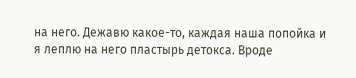на него. Дежавю какое-то, каждая наша попойка и я леплю на него пластырь детокса. Вроде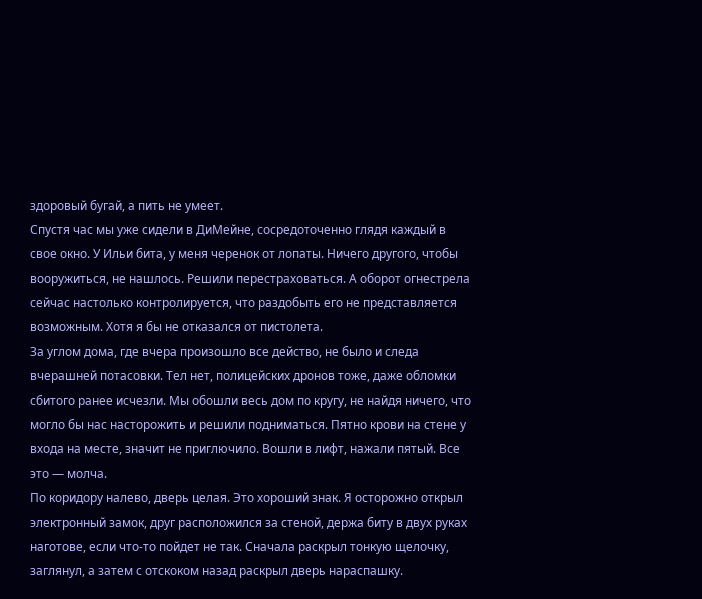здоровый бугай, а пить не умеет.
Спустя час мы уже сидели в ДиМейне, сосредоточенно глядя каждый в свое окно. У Ильи бита, у меня черенок от лопаты. Ничего другого, чтобы вооружиться, не нашлось. Решили перестраховаться. А оборот огнестрела сейчас настолько контролируется, что раздобыть его не представляется возможным. Хотя я бы не отказался от пистолета.
За углом дома, где вчера произошло все действо, не было и следа вчерашней потасовки. Тел нет, полицейских дронов тоже, даже обломки сбитого ранее исчезли. Мы обошли весь дом по кругу, не найдя ничего, что могло бы нас насторожить и решили подниматься. Пятно крови на стене у входа на месте, значит не приглючило. Вошли в лифт, нажали пятый. Все это — молча.
По коридору налево, дверь целая. Это хороший знак. Я осторожно открыл электронный замок, друг расположился за стеной, держа биту в двух руках наготове, если что-то пойдет не так. Сначала раскрыл тонкую щелочку, заглянул, а затем с отскоком назад раскрыл дверь нараспашку.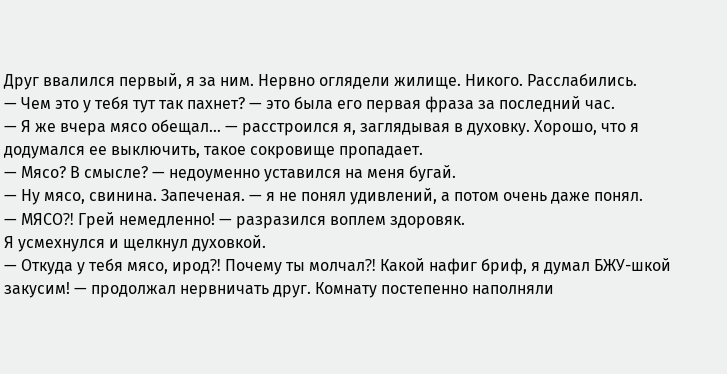Друг ввалился первый, я за ним. Нервно оглядели жилище. Никого. Расслабились.
— Чем это у тебя тут так пахнет? — это была его первая фраза за последний час.
— Я же вчера мясо обещал… — расстроился я, заглядывая в духовку. Хорошо, что я додумался ее выключить, такое сокровище пропадает.
— Мясо? В смысле? — недоуменно уставился на меня бугай.
— Ну мясо, свинина. Запеченая. — я не понял удивлений, а потом очень даже понял.
— МЯСО⁈ Грей немедленно! — разразился воплем здоровяк.
Я усмехнулся и щелкнул духовкой.
— Откуда у тебя мясо, ирод⁈ Почему ты молчал⁈ Какой нафиг бриф, я думал БЖУ-шкой закусим! — продолжал нервничать друг. Комнату постепенно наполняли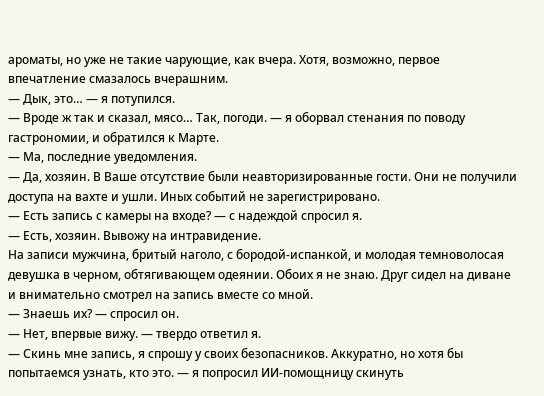ароматы, но уже не такие чарующие, как вчера. Хотя, возможно, первое впечатление смазалось вчерашним.
— Дык, это… — я потупился.
— Вроде ж так и сказал, мясо… Так, погоди. — я оборвал стенания по поводу гастрономии, и обратился к Марте.
— Ма, последние уведомления.
— Да, хозяин. В Ваше отсутствие были неавторизированные гости. Они не получили доступа на вахте и ушли. Иных событий не зарегистрировано.
— Есть запись с камеры на входе? — с надеждой спросил я.
— Есть, хозяин. Вывожу на интравидение.
На записи мужчина, бритый наголо, с бородой-испанкой, и молодая темноволосая девушка в черном, обтягивающем одеянии. Обоих я не знаю. Друг сидел на диване и внимательно смотрел на запись вместе со мной.
— Знаешь их? — спросил он.
— Нет, впервые вижу. — твердо ответил я.
— Скинь мне запись, я спрошу у своих безопасников. Аккуратно, но хотя бы попытаемся узнать, кто это. — я попросил ИИ-помощницу скинуть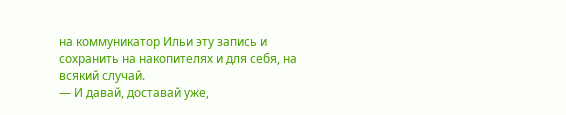на коммуникатор Ильи эту запись и сохранить на накопителях и для себя, на всякий случай.
— И давай, доставай уже,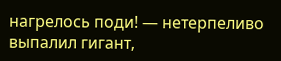нагрелось поди! — нетерпеливо выпалил гигант,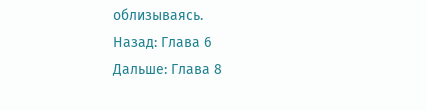облизываясь.
Назад: Глава 6
Дальше: Глава 8